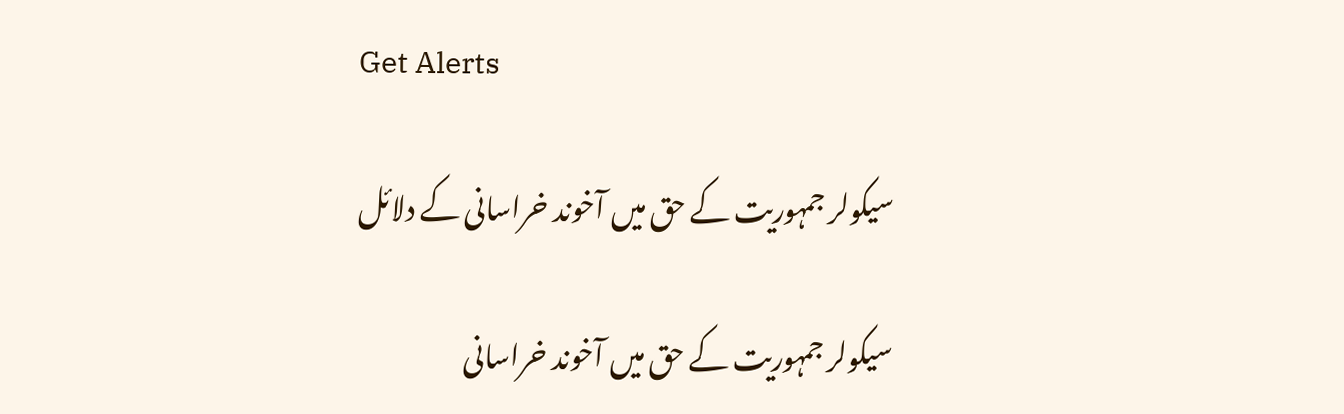Get Alerts

سیکولر جمہوریت کے حق میں آخوند خراسانی کے دلائل

سیکولر جمہوریت کے حق میں آخوند خراسانی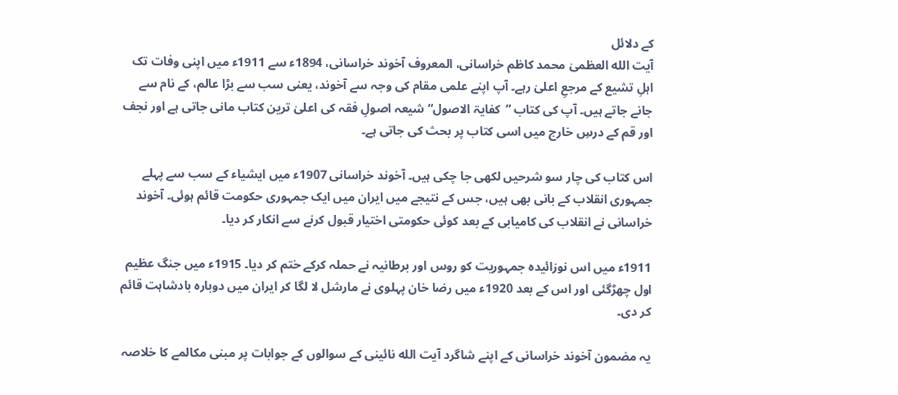کے دلائل
آیت الله العظمیٰ محمد کاظم خراسانی، المعروف آخوند خراسانی، 1894ء سے 1911ء میں اپنی وفات تک اہلِ تشیع کے مرجعِ اعلیٰ رہے۔ آپ اپنے علمی مقام کی وجہ سے آخوند، یعنی سب سے بڑا عالم، کے نام سے جانے جاتے ہیں۔ آپ کی کتاب ”کفایۃ الاصول“ شیعہ اصولِ فقہ کی اعلیٰ ترین کتاب مانی جاتی ہے اور نجف اور قم کے درسِ خارج میں اسی کتاب پر بحث کی جاتی ہے۔

اس کتاب کی چار سو شرحیں لکھی جا چکی ہیں۔ آخوند خراسانی 1907ء میں ایشیاء کے سب سے پہلے جمہوری انقلاب کے بانی بھی ہیں، جس کے نتیجے میں ایران میں ایک جمہوری حکومت قائم ہوئی۔ آخوند خراسانی نے انقلاب کی کامیابی کے بعد کوئی حکومتی اختیار قبول کرنے سے انکار کر دیا۔

1911ء میں اس نوزائیدہ جمہوریت کو روس اور برطانیہ نے حملہ کرکے ختم کر دیا۔ 1915ء میں جنگ عظیم اول چھڑگئی اور اس کے بعد 1920ء میں رضا خان پہلوی نے مارشل لا لگا کر ایران میں دوبارہ بادشاہت قائم کر دی۔

یہ مضمون آخوند خراسانی کے اپنے شاگرد آیت الله نائینی کے سوالوں کے جوابات پر مبنی مکالمے کا خلاصہ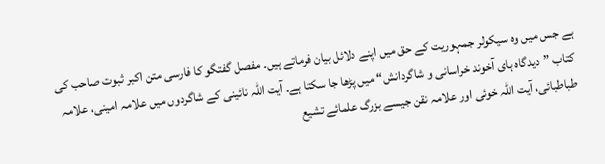ہے جس میں وہ سیکولر جمہوریت کے حق میں اپنے دلائل بیان فرماتے ہیں۔ مفصل گفتگو کا فارسی متن اکبر ثبوت صاحب کی کتاب ”دیدگاه‌ ہای آخوند خراسانی و شاگردانش“ میں پڑھا جا سکتا ہے۔ آیت اللہ نائینی کے شاگردوں میں علامہ امینی، علامہ طباطبائی، آیت اللہ خوئی اور علامہ نقن جیسے بزرگ علمائے تشیع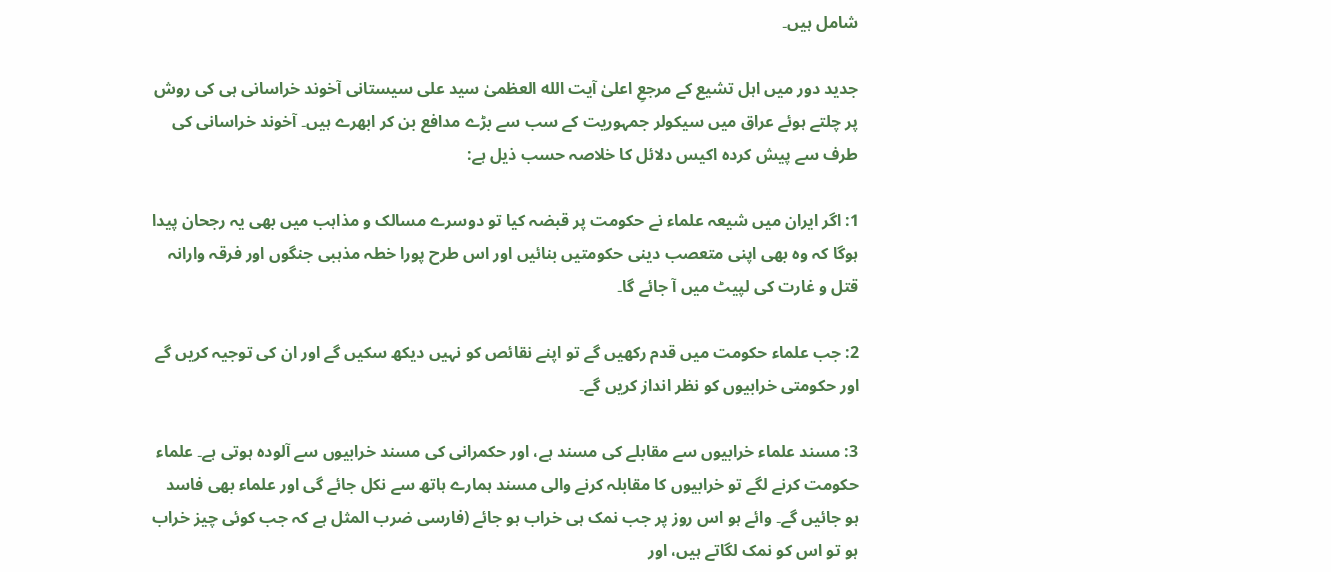شامل ہیں۔

جدید دور میں اہل تشیع کے مرجعِ اعلیٰ آیت الله العظمیٰ سید علی سیستانی آخوند خراسانی ہی کی روش پر چلتے ہوئے عراق میں سیکولر جمہوریت کے سب سے بڑے مدافع بن کر ابھرے ہیں۔ آخوند خراسانی کی طرف سے پیش کردہ اکیس دلائل کا خلاصہ حسب ذیل ہے:

1: اگر ایران میں شیعہ علماء نے حکومت پر قبضہ کیا تو دوسرے مسالک و مذاہب میں بھی یہ رجحان پیدا ہوگا کہ وہ بھی اپنی متعصب دینی حکومتیں بنائیں اور اس طرح پورا خطہ مذہبی جنگوں اور فرقہ وارانہ قتل و غارت کی لپیٹ میں آ جائے گا۔

2: جب علماء حکومت میں قدم رکھیں گے تو اپنے نقائص کو نہیں دیکھ سکیں گے اور ان کی توجیہ کریں گے اور حکومتی خرابیوں کو نظر انداز کریں گے۔

3: مسند علماء خرابیوں سے مقابلے کی مسند ہے، اور حکمرانی کی مسند خرابیوں سے آلودہ ہوتی ہے۔ علماء حکومت کرنے لگے تو خرابیوں کا مقابلہ کرنے والی مسند ہمارے ہاتھ سے نکل جائے گی اور علماء بھی فاسد ہو جائیں گے۔ وائے ہو اس روز پر جب نمک ہی خراب ہو جائے (فارسی ضرب المثل ہے کہ جب کوئی چیز خراب ہو تو اس کو نمک لگاتے ہیں، اور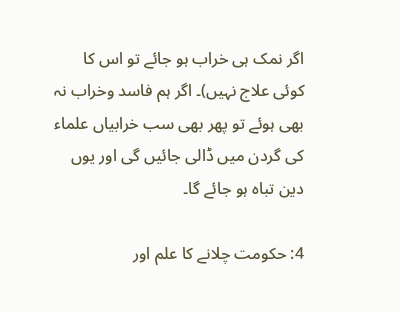اگر نمک ہی خراب ہو جائے تو اس کا کوئی علاج نہیں)۔ اگر ہم فاسد وخراب نہ بھی ہوئے تو پھر بھی سب خرابیاں علماء کی گردن میں ڈالی جائیں گی اور یوں دین تباہ ہو جائے گا۔

4: حکومت چلانے کا علم اور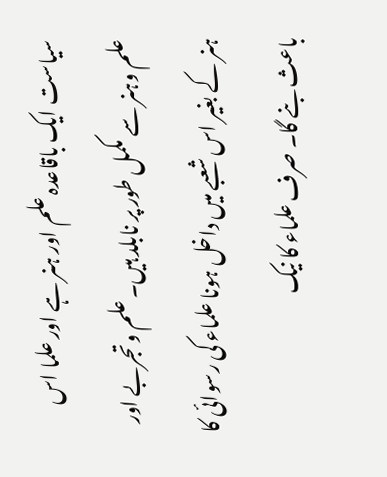سیاست ایک باقاعدہ علم اور ہنر ہے اور علما اس علم وہنر سے مکمل طور پر نابلد ہیں۔ علم وتجربے اور ہنر کے بغیر اس شعبے میں داخل ہونا علماء کی رسوائی کا باعث بنے گا۔ صرف علماء کا نیک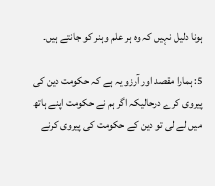ہونا دلیل نہیں کہ وہ ہر علم وہنر کو جانتے ہیں۔

5: ہمارا مقصد اور آرزو یہ ہے کہ حکومت دین کی پیروی کرے درحالیکہ اگر ہم نے حکومت اپنے ہاتھ میں لے لی تو دین کے حکومت کی پیروی کرنے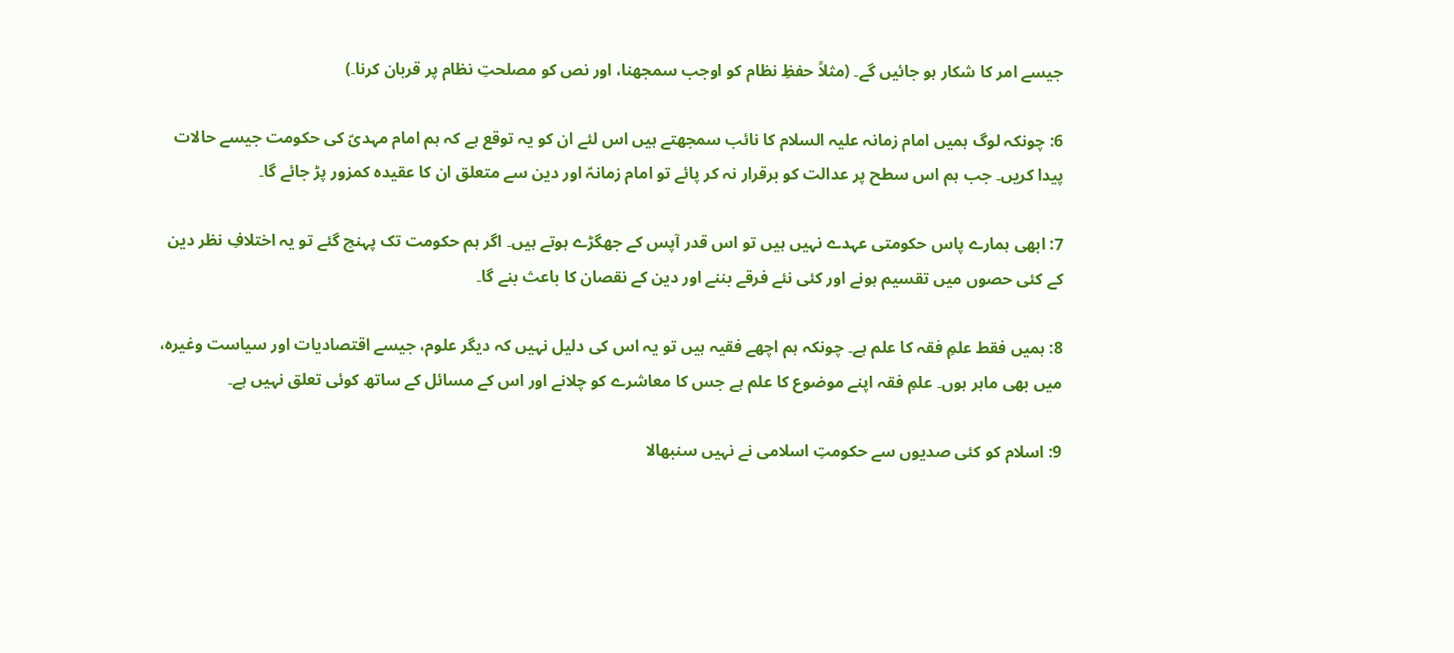جیسے امر کا شکار ہو جائیں گے۔ (مثلاً حفظِ نظام کو اوجب سمجھنا، اور نص کو مصلحتِ نظام پر قربان کرنا۔)

6: چونکہ لوگ ہمیں امام زمانہ علیہ السلام کا نائب سمجھتے ہیں اس لئے ان کو یہ توقع ہے کہ ہم امام مہدیؑ کی حکومت جیسے حالات پیدا کریں۔ جب ہم اس سطح پر عدالت کو برقرار نہ کر پائے تو امام زمانہؑ اور دین سے متعلق ان کا عقیدہ کمزور پڑ جائے گا۔

7: ابھی ہمارے پاس حکومتی عہدے نہیں ہیں تو اس قدر آپس کے جھگڑے ہوتے ہیں۔ اگر ہم حکومت تک پہنچ گئے تو یہ اختلافِ نظر دین کے کئی حصوں میں تقسیم ہونے اور کئی نئے فرقے بننے اور دین کے نقصان کا باعث بنے گا۔

8: ہمیں فقط علمِ فقہ کا علم ہے۔ چونکہ ہم اچھے فقیہ ہیں تو یہ اس کی دلیل نہیں کہ دیگر علوم، جیسے اقتصادیات اور سیاست وغیرہ، میں بھی ماہر ہوں۔ علمِ فقہ اپنے موضوع کا علم ہے جس کا معاشرے کو چلانے اور اس کے مسائل کے ساتھ کوئی تعلق نہیں ہے۔

9: اسلام کو کئی صدیوں سے حکومتِ اسلامی نے نہیں سنبھالا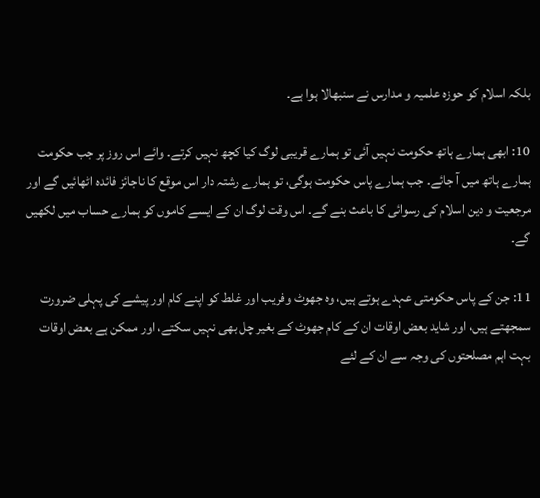بلکہ اسلام کو حوزہ علمیہ و مدارس نے سنبھالا ہوا ہے۔

10: ابھی ہمارے ہاتھ حکومت نہیں آئی تو ہمارے قریبی لوگ کیا کچھ نہیں کرتے۔ وائے اس روز پر جب حکومت ہمارے ہاتھ میں آ جائے۔ جب ہمارے پاس حکومت ہوگی، تو ہمارے رشتہ دار اس موقع کا ناجائز فائدہ اٹھائیں گے اور مرجعیت و دین اسلام کی رسوائی کا باعث بنے گے۔ اس وقت لوگ ان کے ایسے کاموں کو ہمارے حساب میں لکھیں گے۔

11: جن کے پاس حکومتی عہدے ہوتے ہیں، وہ جھوٹ وفریب اور غلط کو اپنے کام اور پیشے کی پہلی ضرورت سمجھتے ہیں، اور شاید بعض اوقات ان کے کام جھوٹ کے بغیر چل بھی نہیں سکتے، اور ممکن ہے بعض اوقات بہت اہم مصلحتوں کی وجہ سے ان کے لئے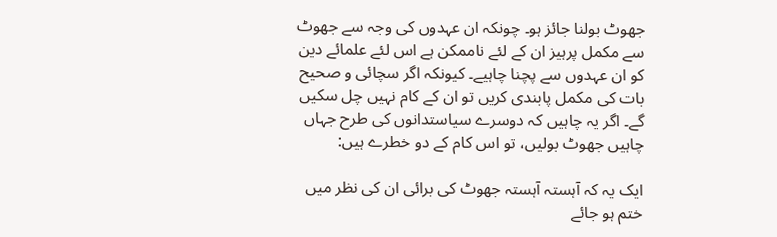جھوٹ بولنا جائز ہو۔ چونکہ ان عہدوں کی وجہ سے جھوٹ سے مکمل پرہیز ان کے لئے ناممکن ہے اس لئے علمائے دین کو ان عہدوں سے پچنا چاہیے۔ کیونکہ اگر سچائی و صحیح بات کی مکمل پابندی کریں تو ان کے کام نہیں چل سکیں گے۔ اگر یہ چاہیں کہ دوسرے سیاستدانوں کی طرح جہاں چاہیں جھوٹ بولیں، تو اس کام کے دو خطرے ہیں:

ایک یہ کہ آہستہ آہستہ جھوٹ کی برائی ان کی نظر میں ختم ہو جائے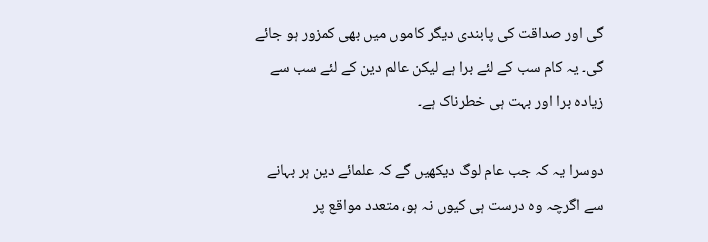گی اور صداقت کی پابندی دیگر کاموں میں بھی کمزور ہو جائے گی۔ یہ کام سب کے لئے برا ہے لیکن عالم دین کے لئے سب سے زیادہ برا اور بہت ہی خطرناک ہے۔

دوسرا یہ کہ جب عام لوگ دیکھیں گے کہ علمائے دین ہر بہانے سے اگرچہ وہ درست ہی کیوں نہ ہو، متعدد مواقع پر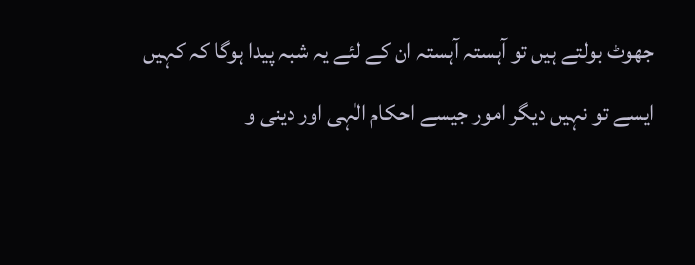جھوٹ بولتے ہیں تو آہستہ آہستہ ان کے لئے یہ شبہ پیدا ہوگا کہ کہیں ایسے تو نہیں دیگر امور جیسے احکام الٰہی اور دینی و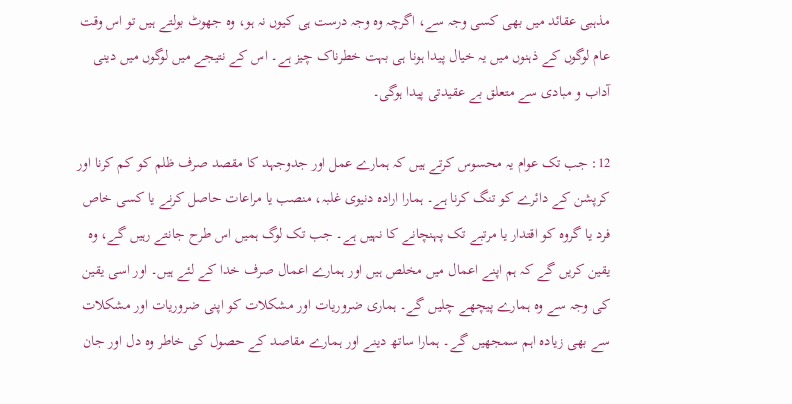مذہبی عقائد میں بھی کسی وجہ سے، اگرچہ وہ وجہ درست ہی کیوں نہ ہو، وہ جھوٹ بولتے ہیں تو اس وقت عام لوگوں کے ذہنوں میں یہ خیال پیدا ہونا ہی بہت خطرناک چیز ہے۔ اس کے نتیجے میں لوگوں میں دینی آداب و مبادی سے متعلق بے عقیدتی پیدا ہوگی۔

12: جب تک عوام یہ محسوس کرتے ہیں کہ ہمارے عمل اور جدوجہد کا مقصد صرف ظلم کو کم کرنا اور کرپشن کے دائرے کو تنگ کرنا ہے۔ ہمارا ارادہ دنیوی غلبہ، منصب یا مراعات حاصل کرنے یا کسی خاص فرد یا گروہ کو اقتدار یا مرتبے تک پہنچانے کا نہیں ہے۔ جب تک لوگ ہمیں اس طرح جانتے رہیں گے، وہ یقین کریں گے کہ ہم اپنے اعمال میں مخلص ہیں اور ہمارے اعمال صرف خدا کے لئے ہیں۔ اور اسی یقین کی وجہ سے وہ ہمارے پیچھے چلیں گے۔ ہماری ضروریات اور مشکلات کو اپنی ضروریات اور مشکلات سے بھی زیادہ اہم سمجھیں گے۔ ہمارا ساتھ دینے اور ہمارے مقاصد کے حصول کی خاطر وہ دل اور جان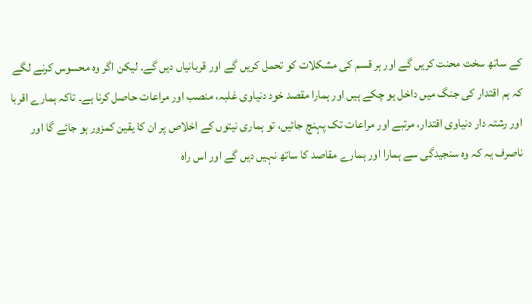کے ساتھ سخت محنت کریں گے اور ہر قسم کی مشکلات کو تحمل کریں گے اور قربانیاں دیں گے۔ لیکن اگر وہ محسوس کرنے لگے کہ ہم اقتدار کی جنگ میں داخل ہو چکے ہیں اور ہمارا مقصد خود دنیاوی غلبہ، منصب اور مراعات حاصل کرنا ہے۔ تاکہ ہمارے اقربا اور رشتہ دار دنیاوی اقتدار، مرتبے اور مراعات تک پہنچ جائیں، تو ہماری نیتوں کے اخلاص پر ان کا یقین کمزور ہو جائے گا اور ناصرف یہ کہ وہ سنجیدگی سے ہمارا اور ہمارے مقاصد کا ساتھ نہیں دیں گے اور اس راہ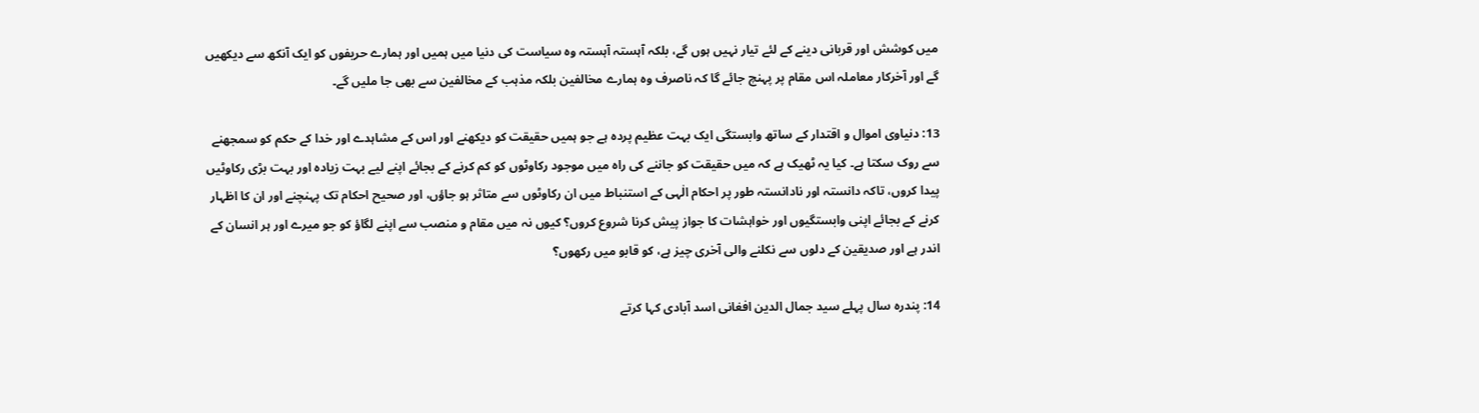میں کوشش اور قربانی دینے کے لئے تیار نہیں ہوں گے، بلکہ آہستہ آہستہ وہ سیاست کی دنیا میں ہمیں اور ہمارے حریفوں کو ایک آنکھ سے دیکھیں گے اور آخرکار معاملہ اس مقام پر پہنچ جائے گا کہ ناصرف وہ ہمارے مخالفین بلکہ مذہب کے مخالفین سے بھی جا ملیں گے۔

13: دنیاوی اموال و اقتدار کے ساتھ وابستگی ایک بہت عظیم پردہ ہے جو ہمیں حقیقت کو دیکھنے اور اس کے مشاہدے اور خدا کے حکم کو سمجھنے سے روک سکتا ہے۔ کیا یہ ٹھیک ہے کہ میں حقیقت کو جاننے کی راہ میں موجود رکاوٹوں کو کم کرنے کے بجائے اپنے لیے بہت زیادہ اور بہت بڑی رکاوٹیں پیدا کروں، تاکہ دانستہ اور نادانستہ طور پر احکام الٰہی کے استنباط میں ان رکاوٹوں سے متاثر ہو جاؤں، اور صحیح احکام تک پہنچنے اور ان کا اظہار کرنے کے بجائے اپنی وابستگیوں اور خواہشات کا جواز پیش کرنا شروع کروں؟ کیوں نہ میں مقام و منصب سے اپنے لگاؤ کو جو میرے اور ہر انسان کے اندر ہے اور صدیقین کے دلوں سے نکلنے والی آخری چیز ہے، کو قابو میں رکھوں؟

14: پندرہ سال پہلے سید جمال الدین افغانی اسد آبادی کہا کرتے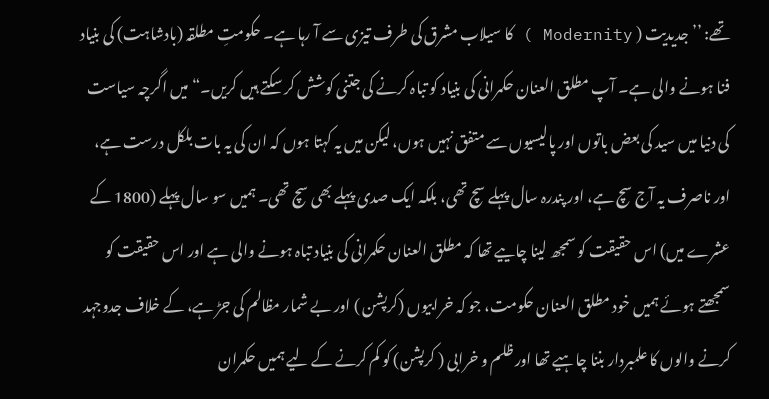تھے: ’’جدیدیت ( Modernity ) کا سیلاب مشرق کی طرف تیزی سے آ رہا ہے۔ حکومتِ مطلقہ (بادشاہت) کی بنیاد فنا ہونے والی ہے۔ آپ مطلق العنان حکمرانی کی بنیاد کو تباہ کرنے کی جتنی کوشش کر سکتے ہیں کریں۔“ میں اگرچہ سیاست کی دنیا میں سید کی بعض باتوں اور پالیسیوں سے متفق نہیں ہوں، لیکن میں یہ کہتا ہوں کہ ان کی یہ بات بلکل درست ہے، اور ناصرف یہ آج سچ ہے، اور پندرہ سال پہلے سچ تھی، بلکہ ایک صدی پہلے بھی سچ تھی۔ ہمیں سو سال پہلے (1800 کے عشرے میں) اس حقیقت کو سمجھ لینا چاییے تھا کہ مطلق العنان حکمرانی کی بنیاد تباہ ہونے والی ہے اور اس حقیقت کو سمجھتے ہوئے ہمیں خود مطلق العنان حکومت، جو کہ خرابیوں (کرپشن ) اور بے شمار مظالم کی جڑ ہے، کے خلاف جدوجہد کرنے والوں کا علمبردار بننا چاہیے تھا اور ظلم و خرابی ( کرپشن) کو کم کرنے کے لیے ہمیں حکمران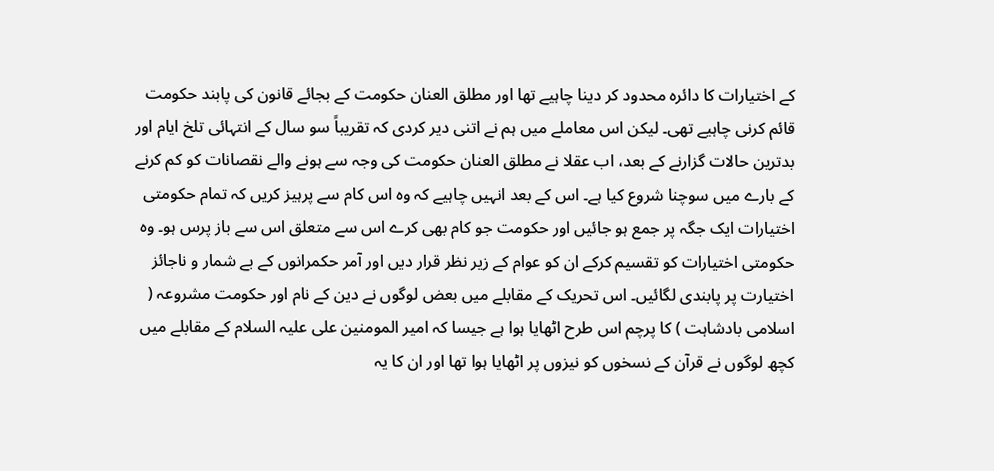کے اختیارات کا دائرہ محدود کر دینا چاہیے تھا اور مطلق العنان حکومت کے بجائے قانون کی پابند حکومت قائم کرنی چاہیے تھی۔ لیکن اس معاملے میں ہم نے اتنی دیر کردی کہ تقریباً سو سال کے انتہائی تلخ ایام اور بدترین حالات گزارنے کے بعد، اب عقلا نے مطلق العنان حکومت کی وجہ سے ہونے والے نقصانات کو کم کرنے کے بارے میں سوچنا شروع کیا ہے۔ اس کے بعد انہیں چاہیے کہ وہ اس کام سے پرہیز کریں کہ تمام حکومتی اختیارات ایک جگہ پر جمع ہو جائیں اور حکومت جو کام بھی کرے اس سے متعلق اس سے باز پرس ہو۔ وہ حکومتی اختیارات کو تقسیم کرکے ان کو عوام کے زیر نظر قرار دیں اور آمر حکمرانوں کے بے شمار و ناجائز اختیارت پر پابندی لگائیں۔ اس تحریک کے مقابلے میں بعض لوگوں نے دین کے نام اور حکومت مشروعہ ( اسلامی بادشاہت ) کا پرچم اس طرح اٹھایا ہوا ہے جیسا کہ امیر المومنین علی علیہ السلام کے مقابلے میں کچھ لوگوں نے قرآن کے نسخوں کو نیزوں پر اٹھایا ہوا تھا اور ان کا یہ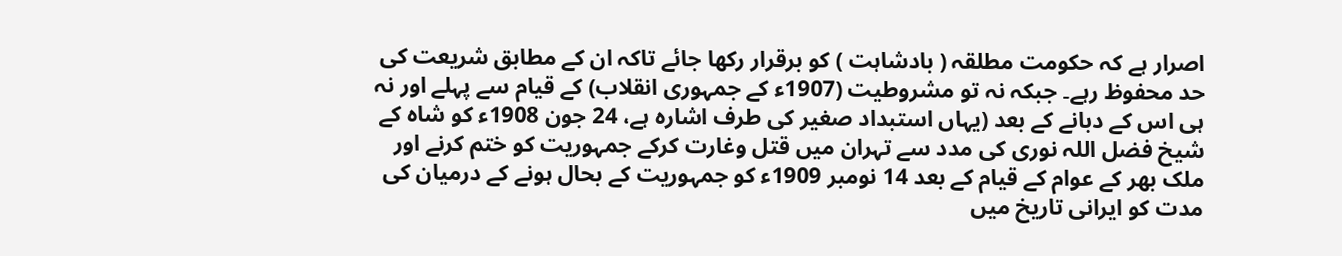اصرار ہے کہ حکومت مطلقہ ( بادشاہت ) کو برقرار رکھا جائے تاکہ ان کے مطابق شریعت کی حد محفوظ رہے۔ جبکہ نہ تو مشروطیت (1907ء کے جمہوری انقلاب) کے قیام سے پہلے اور نہ ہی اس کے دبانے کے بعد (یہاں استبداد صغیر کی طرف اشارہ ہے، 24 جون 1908ء کو شاہ کے شیخ فضل اللہ نوری کی مدد سے تہران میں قتل وغارت کرکے جمہوریت کو ختم کرنے اور ملک بھر کے عوام کے قیام کے بعد 14 نومبر 1909ء کو جمہوریت کے بحال ہونے کے درمیان کی مدت کو ایرانی تاریخ میں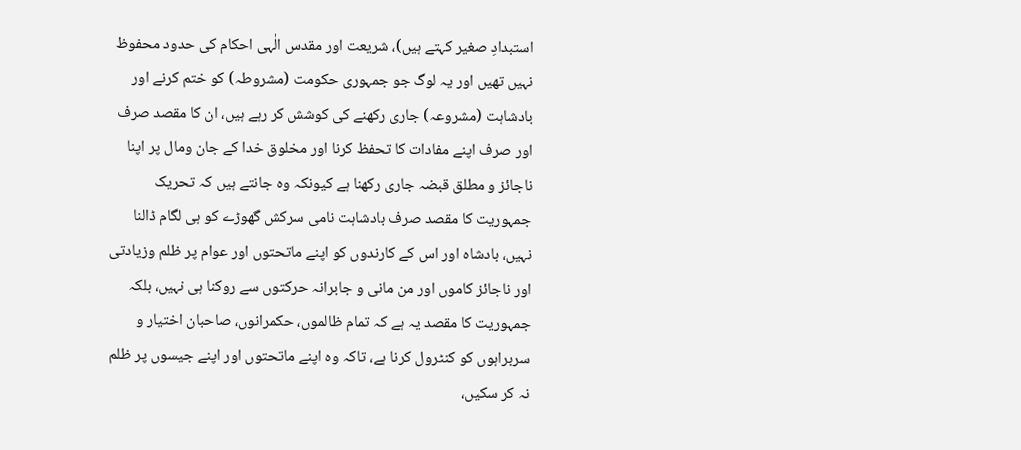استبدادِ صغیر کہتے ہیں)، شریعت اور مقدس الٰہی احکام کی حدود محفوظ نہیں تھیں اور یہ لوگ جو جمہوری حکومت (مشروطہ) کو ختم کرنے اور بادشاہت (مشروعہ) جاری رکھنے کی کوشش کر رہے ہیں، ان کا مقصد صرف اور صرف اپنے مفادات کا تحفظ کرنا اور مخلوق خدا کے جان ومال پر اپنا ناجائز و مطلق قبضہ جاری رکھنا ہے کیونکہ وہ جانتے ہیں کہ تحریک جمہوریت کا مقصد صرف بادشاہت نامی سرکش گھوڑے کو ہی لگام ڈالنا نہیں، بادشاہ اور اس کے کارندوں کو اپنے ماتحتوں اور عوام پر ظلم وزیادتی اور ناجائز کاموں اور من مانی و جابرانہ حرکتوں سے روکنا ہی نہیں، بلکہ جمہوریت کا مقصد یہ ہے کہ تمام ظالموں، حکمرانوں، صاحبان اختیار و سربراہوں کو کنٹرول کرنا ہے، تاکہ وہ اپنے ماتحتوں اور اپنے جیسوں پر ظلم نہ کر سکیں،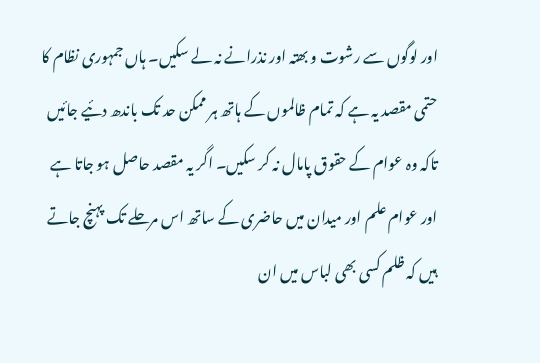اور لوگوں سے رشوت و بھتہ اور نذرانے نہ لے سکیں۔ ہاں جمہوری نظام کا حتمی مقصد یہ ہے کہ تمام ظالموں کے ہاتھ ہر ممکن حد تک باندھ دئیے جائیں تاکہ وہ عوام کے حقوق پامال نہ کر سکیں۔ اگر یہ مقصد حاصل ہو جاتا ہے اور عوام علم اور میدان میں حاضری کے ساتھ اس مرحلے تک پہنچ جاتے ہیں کہ ظلم کسی بھی لباس میں ان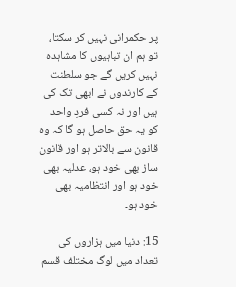پر حکمرانی نہیں کر سکتا، تو ہم ان تباہیوں کا مشاہدہ نہیں کریں گے جو سلطنت کے کارندوں نے ابھی تک کی ہیں اور نہ کسی فردِ واحد کو یہ حق حاصل ہو گا کہ وہ قانون سے بالاتر ہو اور قانون ساز بھی خود ہو، عدلیہ بھی خود ہو اور انتظامیہ بھی خود ہو۔

15: دنیا میں ہزاروں کی تعداد میں لوگ مختلف قسم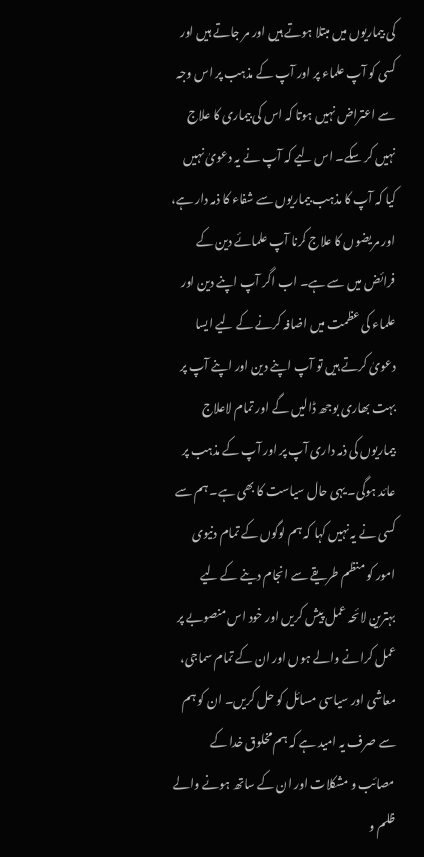کی بیماریوں میں مبتلا ہوتے ہیں اور مر جاتے ہیں اور کسی کو آپ علماء پر اور آپ کے مذہب پر اس وجہ سے اعتراض نہیں ہوتا کہ اس کی بیماری کا علاج نہیں کر سکے۔ اس لیے کہ آپ نے یہ دعویٰ نہیں کیا کہ آپ کا مذہب بیماریوں سے شفاء کا ذمہ دار ہے، اور مریضوں کا علاج کرنا آپ علمائے دین کے فرائض میں سے ہے۔ اب اگر آپ اپنے دین اور علماء کی عظمت میں اضافہ کرنے کے لیے ایسا دعویٰ کرتے ہیں تو آپ اپنے دین اور اپنے آپ پر بہت بھاری بوجھ ڈالیں گے اور تمام لاعلاج بیماریوں کی ذمہ داری آپ پر اور آپ کے مذہب پر عائد ہوگی۔ یہی حال سیاست کا بھی ہے۔ ہم سے کسی نے یہ نہیں کہا کہ ہم لوگوں کے تمام دنیوی امور کو منظم طریقے سے انجام دینے کے لیے بہترین لائحہ عمل پیش کریں اور خود اس منصوبے پر عمل کرانے والے ہوں اور ان کے تمام سماجی، معاشی اور سیاسی مسائل کو حل کریں۔ ان کو ہم سے صرف یہ امید ہے کہ ہم مخلوق خدا کے مصائب و مشکلات اور ان کے ساتھ ہونے والے ظلم و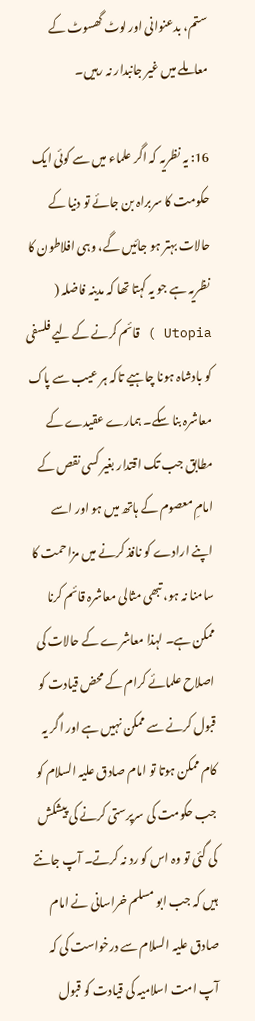ستم، بدعنوانی اور لوٹ گھسوٹ کے معاملے میں غیر جانبدار نہ رہیں۔

16: یہ نظریہ کہ اگر علماء میں سے کوئی ایک حکومت کا سربراہ بن جائے تو دنیا کے حالات بہتر ہو جائیں گے، وہی افلاطون کا نظریہ ہے جو یہ کہتا تھا کہ مدینہ فاضلہ ( Utopia ) قائم کرنے کے لیے فلسفی کو بادشاہ ہونا چاہیے تاکہ ہر عیب سے پاک معاشرہ بنا سکے۔ ہمارے عقیدے کے مطابق جب تک اقتدار بغیر کسی نقص کے امامِ معصوم کے ہاتھ میں ہو اور اسے اپنے ارادے کو نافذ کرنے میں مزاحمت کا سامنا نہ ہو، تبھی مثالی معاشرہ قائم کرنا ممکن ہے۔ لہذا معاشرے کے حالات کی اصلاح علمائے کرام کے محض قیادت کو قبول کرنے سے ممکن نہیں ہے اور اگر یہ کام ممکن ہوتا تو امام صادق علیہ السلام کو جب حکومت کی سرپرستی کرنے کی پیشکش کی گئی تو وہ اس کو رد نہ کرتے۔ آپ جانتے ہیں کہ جب ابو مسلم خراسانی نے امام صادق علیہ السلام سے درخواست کی کہ آپ امت اسلامیہ کی قیادت کو قبول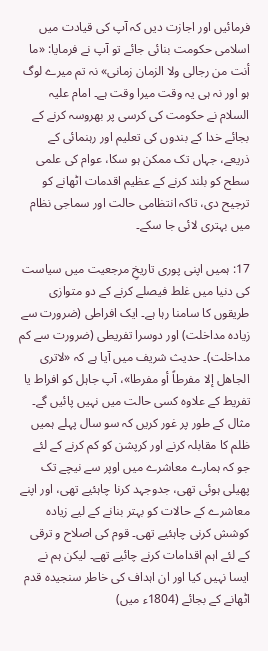فرمائیں اور اجازت دیں کہ آپ کی قیادت میں اسلامی حکومت بنائی جائے تو آپ نے فرمایا: «ما أنت من رجالی ولا الزمان زمانی» نہ تم میرے لوگ ہو اور نہ ہی یہ وقت میرا وقت ہے۔ امام علیہ السلام نے حکومت کی کرسی پر بھروسہ کرنے کے بجائے خدا کے بندوں کی تعلیم اور رہنمائی کے ذریعے، جہاں تک ممکن ہو سکا، عوام کی علمی سطح کو بلند کرنے کے عظیم اقدمات اٹھانے کو ترجیح دی، تاکہ انتظامی حالت اور سماجی نظام میں بہتری لائی جا سکے۔

17: ہمیں اپنی پوری تاریخِ مرجعیت میں سیاست کی دنیا میں غلط فیصلے کرنے کے دو متوازی طریقوں کا سامنا رہا ہے۔ ایک افراطی (ضرورت سے زیادہ مداخلت) اور دوسرا تفریطی (ضرورت سے کم مداخلت)۔ حدیث شریف میں آیا ہے کہ «لاتری الجاهل إلا مفرطاً أو مفرطا»، آپ جاہل کو افراط یا تفریط کے علاوہ کسی حالت میں نہیں پائیں گے۔ مثال کے طور پر غور کریں کہ سو سال پہلے ہمیں ظلم کا مقابلہ کرنے اور کرپشن کو کم کرنے کے لئے جو کہ ہمارے معاشرے میں اوپر سے نیچے تک پھیلی ہوئی تھی، جدوجہد کرنا چاہئیے تھی، اور اپنے معاشرے کے حالات کو بہتر بنانے کے لیے زیادہ کوشش کرنی چاہئیے تھی۔ قوم کی اصلاح و ترقی کے لئے اہم اقدامات کرنے چائیے تھے۔ لیکن ہم نے ایسا نہیں کیا اور ان اہداف کی خاطر سنجیدہ قدم اٹھانے کے بجائے (1804ء میں)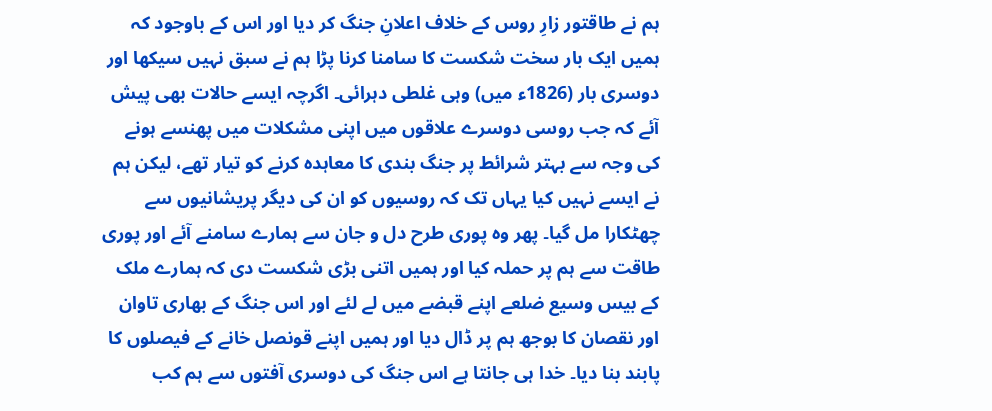ہم نے طاقتور زارِ روس کے خلاف اعلانِ جنگ کر دیا اور اس کے باوجود کہ ہمیں ایک بار سخت شکست کا سامنا کرنا پڑا ہم نے سبق نہیں سیکھا اور دوسری بار (1826ء میں) وہی غلطی دہرائی۔ اگرچہ ایسے حالات بھی پیش آئے کہ جب روسی دوسرے علاقوں میں اپنی مشکلات میں پھنسے ہونے کی وجہ سے بہتر شرائط پر جنگ بندی کا معاہدہ کرنے کو تیار تھے، لیکن ہم نے ایسے نہیں کیا یہاں تک کہ روسیوں کو ان کی دیگر پریشانیوں سے چھٹکارا مل گیا۔ پھر وہ پوری طرح دل و جان سے ہمارے سامنے آئے اور پوری طاقت سے ہم پر حملہ کیا اور ہمیں اتنی بڑی شکست دی کہ ہمارے ملک کے بیس وسیع ضلعے اپنے قبضے میں لے لئے اور اس جنگ کے بھاری تاوان اور نقصان کا بوجھ ہم پر ڈال دیا اور ہمیں اپنے قونصل خانے کے فیصلوں کا پابند بنا دیا۔ خدا ہی جانتا ہے اس جنگ کی دوسری آفتوں سے ہم کب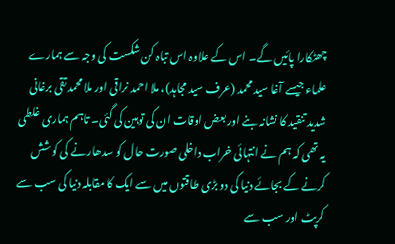چھٹکارا پائیں گے۔ اس کے علاوہ اس تباہ کن شکست کی وجہ سے ہمارے علماء جیسے آغا سید محمد (عرف سید مجاہد)، ملا احمد نراقی اور ملا محمد تقی برغانی شدید تنقید کا نشانہ بنے اور بعض اوقات ان کی توہین کی گئی۔ تاہم ہماری غلطی یہ تھی کہ ہم نے انتہائی خراب داخلی صورت حال کو سدھارنے کی کوشش کرنے کے بجائے دنیا کی دو بڑی طاقتوں میں سے ایک کا مقابلہ دنیا کی سب سے کرپٹ اور سب سے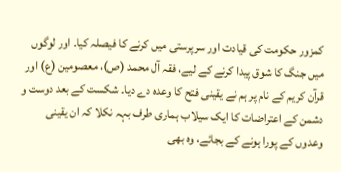کمزور حکومت کی قیادت اور سرپرستی میں کرنے کا فیصلہ کیا۔ اور لوگوں میں جنگ کا شوق پیدا کرنے کے لیے، فقہ آل محمد (ص)، معصومین (ع) اور قرآن کریم کے نام پر ہم نے یقینی فتح کا وعدہ دے دیا۔ شکست کے بعد دوست و دشمن کے اعتراضات کا ایک سیلاب ہماری طرف بہہ نکلا کہ ان یقینی وعدوں کے پورا ہونے کے بجائے، وہ بھی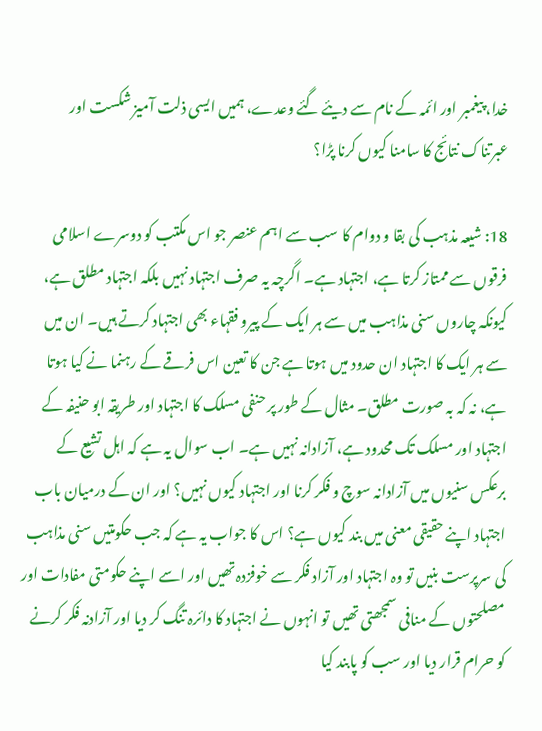خدا، پیغمبر اور ائمہ کے نام سے دیئے گئے وعدے، ہمیں ایسی ذلت آمیز شکست اور عبرتناک نتائج کا سامنا کیوں کرنا پڑا؟

18: شیعہ مذہب کی بقا و دوام کا سب سے اہم عنصر جو اس مکتب کو دوسرے اسلامی فرقوں سے ممتاز کرتا ہے، اجتہاد ہے۔ اگرچہ یہ صرف اجتہاد نہیں بلکہ اجتہاد مطلق ہے، کیونکہ چاروں سنی مذاہب میں سے ہر ایک کے پیرو فقہاء بھی اجتہاد کرتے ہیں۔ ان میں سے ہر ایک کا اجتہاد ان حدود میں ہوتا ہے جن کا تعین اس فرقے کے رہنما نے کیا ہوتا ہے، نہ کہ بہ صورت مطلق۔ مثال کے طور پر حنفی مسلک کا اجتہاد اور طریقہ ابو حنیفہ کے اجتہاد اور مسلک تک محدود ہے، آزادانہ نہیں ہے۔ اب سوال یہ ہے کہ اہل تشیع کے برعکس سنیوں میں آزادانہ سوچ و فکر کرنا اور اجتہاد کیوں نہیں؟ اور ان کے درمیان باب اجتہاد اپنے حقیقی معنی میں بند کیوں ہے؟ اس کا جواب یہ ہے کہ جب حکومتیں سنی مذاہب کی سرپرست بنیں تو وہ اجتہاد اور آزاد فکر سے خوفزدہ تھیں اور اسے اپنے حکومتی مفادات اور مصلحتوں کے منافی سمجھتی تھیں تو انہوں نے اجتہاد کا دائرہ تنگ کر دیا اور آزادنہ فکر کرنے کو حرام قرار دیا اور سب کو پابند کیا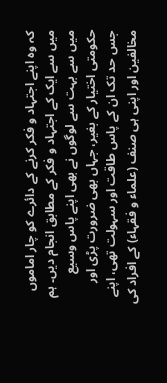کہ وہ اپنے اجتہاد و فکر کرنے کے دائرے کو چار اماموں میں سے ایک کے اجتہاد و فکر کے مطابق انجام دیں۔ ہم میں سے بہت سے لوگوں نے بھی اپنے پاس وسیع حکومتی اختیار کے بغیر، جہاں بھی ضرورت پڑی اور جس حد تک ان کے پاس طاقت اور سہولت تھی، اپنے مخالفین اور اپنی ہی صنف (علماء و فقہاء) کے افراد کی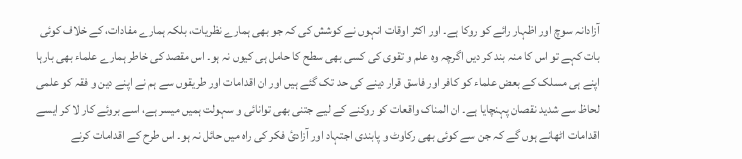آزادانہ سوچ اور اظہار رائے کو روکا ہے۔ اور اکثر اوقات انہوں نے کوشش کی کہ جو بھی ہمارے نظریات، بلکہ ہمارے مفادات، کے خلاف کوئی بات کہے تو اس کا منہ بند کر دیں اگرچہ وہ علم و تقوی کی کسی بھی سطح کا حامل ہی کیوں نہ ہو۔ اس مقصد کی خاطر ہمارے علماء بھی بارہا اپنے ہی مسلک کے بعض علماء کو کافر اور فاسق قرار دینے کی حد تک گئے ہیں اور ان اقدامات اور طریقوں سے ہم نے اپنے دین و فقہ کو علمی لحاظ سے شدید نقصان پہنچایا ہے۔ ان المناک واقعات کو روکنے کے لیے جتنی بھی توانائی و سہولت ہمیں میسر ہے، اسے بروئے کار لا کر ایسے اقدامات اٹھانے ہوں گے کہ جن سے کوئی بھی رکاوٹ و پابندی اجتہاد اور آزادئ فکر کی راہ میں حائل نہ ہو۔ اس طرح کے اقدامات کرنے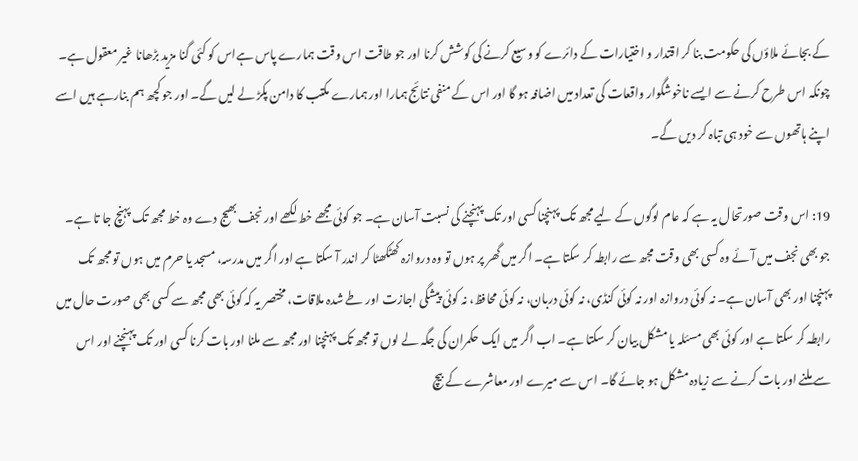کے بجائے ملاؤں کی حکومت بنا کر اقتدار و اختیارات کے دائرے کو وسیع کرنے کی کوشش کرنا اور جو طاقت اس وقت ہمارے پاس ہےاس کو کئی گنا مزید بڑھانا غیر معقول ہے۔ چونکہ اس طرح کرنے سے ایسے ناخوشگوار واقعات کی تعداد میں اضافہ ہو گا اور اس کے منفی نتائج ہمارا اور ہمارے مکتب کا دامن پکڑ لے لیں گے۔ اور جو کچھ ہم بنارہے ہیں اسے اپنے ہاتھوں سے خود ہی تباہ کر دیں گے۔

19: اس وقت صورتحال یہ ہے کہ عام لوگوں کے لیے مجھ تک پہنچنا کسی اور تک پہنچنے کی نسبت آسان ہے۔ جو کوئی مجھے خط لکھے اور نجف بھیج دے وہ خط مجھ تک پہنچ جا تا ہے۔ جو بھی نجف میں آئے وہ کسی بھی وقت مجھ سے رابطہ کر سکتا ہے۔ اگر میں گھر پر ہوں تو وہ دروازہ کھٹکھٹا کر اندر آ سکتا ہے اور اگر میں مدرسہ، مسجد یا حرم میں ہوں تو مجھ تک پہنچنا اور بھی آسان ہے۔ نہ کوئی دروازہ اور نہ کوئی کنڈی، نہ کوئی دربان، نہ کوئی محافظ، نہ کوئی پیشگی اجازت اور طے شدہ ملاقات، مختصر یہ کہ کوئی بھی مجھ سے کسی بھی صورت حال میں رابطہ کر سکتا ہے اور کوئی بھی مسئلہ یا مشکل بیان کر سکتا ہے۔ اب اگر میں ایک حکمران کی جگہ لے لوں تو مجھ تک پہنچنا اور مجھ سے ملنا اور بات کرنا کسی اور تک پہنچنے اور اس سے ملنے اور بات کرنے سے زیادہ مشکل ہو جائے گا۔ اس سے میرے اور معاشرے کے بیچ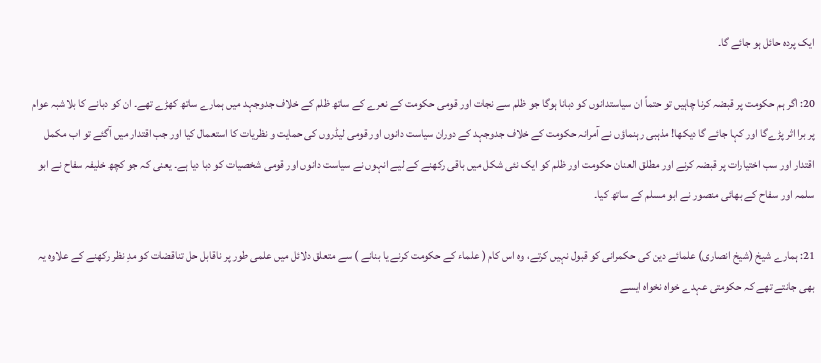ایک پردہ حائل ہو جائے گا۔

20: اگر ہم حکومت پر قبضہ کرنا چاہیں تو حتماً ان سیاستدانوں کو دبانا ہوگا جو ظلم سے نجات اور قومی حکومت کے نعرے کے ساتھ ظلم کے خلاف جدوجہد میں ہمارے ساتھ کھڑے تھے۔ ان کو دبانے کا بلاشبہ عوام پر برا اثر پڑےگا اور کہا جائے گا دیکھا! مذہبی رہنماؤں نے آمرانہ حکومت کے خلاف جدوجہد کے دوران سیاست دانوں اور قومی لیڈروں کی حمایت و نظریات کا استعمال کیا اور جب اقتدار میں آگئے تو اب مکمل اقتدار اور سب اختیارات پر قبضہ کرنے اور مطلق العنان حکومت اور ظلم کو ایک نئی شکل میں باقی رکھنے کے لیے انہوں نے سیاست دانوں اور قومی شخصیات کو دبا دیا ہے۔ یعنی کہ جو کچھ خلیفہ سفاح نے ابو سلمہ اور سفاح کے بھائی منصور نے ابو مسلم کے ساتھ کیا۔

21: ہمارے شیخ (شیخ انصاری) علمائے دین کی حکمرانی کو قبول نہیں کرتے، وہ اس کام ( علماء کے حکومت کرنے یا بنانے ) سے متعلق دلائل میں علمی طور پر ناقابل حل تناقضات کو مدِ نظر رکھنے کے علاوہ یہ بھی جانتے تھے کہ حکومتی عہدے خواہ نخواہ ایسے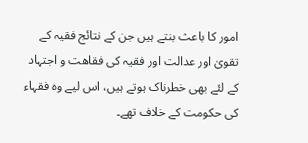امور کا باعث بنتے ہیں جن کے نتائج فقیہ کے تقویٰ اور عدالت اور فقیہ کی فقاھت و اجتہاد کے لئے بھی خطرناک ہوتے ہیں، اس لیے وہ فقہاء کی حکومت کے خلاف تھے۔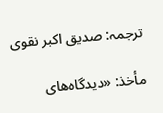ترجمہ: صدیق اکبر نقوی

مأخذ: «دیدگاه‌های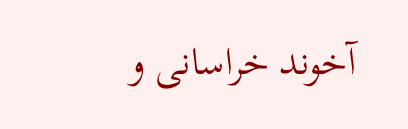آخوند خراسانی و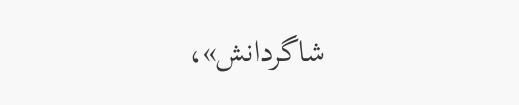شاگردانش»،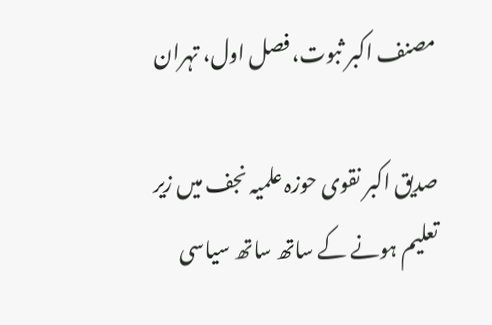مصنف اکبر ثبوت، فصل اول، تہران

صدیق اکبر نقوی حوزہ علمیہ نجف میں زیر تعلیم ہونے کے ساتھ ساتھ سیاسی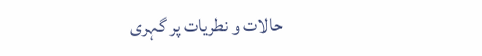حالات و نطریات پر گہری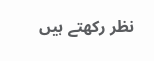نظر رکھتے ہیں